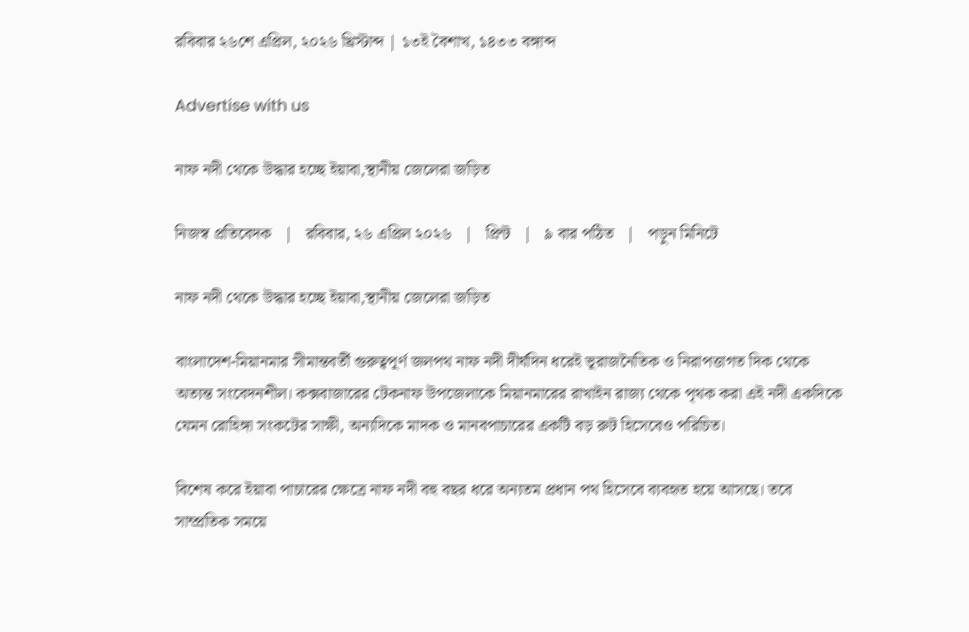রবিবার ২৬শে এপ্রিল, ২০২৬ খ্রিস্টাব্দ | ১৩ই বৈশাখ, ১৪৩৩ বঙ্গাব্দ

Advertise with us

নাফ নদী থেকে উদ্ধার হচ্ছে ইয়াবা,স্থানীয় জেলেরা জড়িত

নিজস্ব প্রতিবেদক   |   রবিবার, ২৬ এপ্রিল ২০২৬   |   প্রিন্ট   |   ৯ বার পঠিত   |   পড়ুন মিনিটে

নাফ নদী থেকে উদ্ধার হচ্ছে ইয়াবা,স্থানীয় জেলেরা জড়িত

বাংলাদেশ-মিয়ানমার সীমান্তবর্তী গুরুত্বপূর্ণ জলপথ নাফ নদী দীর্ঘদিন ধরেই ভূরাজনৈতিক ও নিরাপত্তাগত দিক থেকে অত্যন্ত সংবেদনশীল। কক্সবাজারের টেকনাফ উপজেলাকে মিয়ানমারের রাখাইন রাজ্য থেকে পৃথক করা এই নদী একদিকে যেমন রোহিঙ্গা সংকটের সাক্ষী, অন্যদিকে মাদক ও মানবপাচারের একটি বড় রুট হিসেবেও পরিচিত।

বিশেষ করে ইয়াবা পাচারের ক্ষেত্রে নাফ নদী বহু বছর ধরে অন্যতম প্রধান পথ হিসেবে ব্যবহৃত হয়ে আসছে। তবে সাম্প্রতিক সময়ে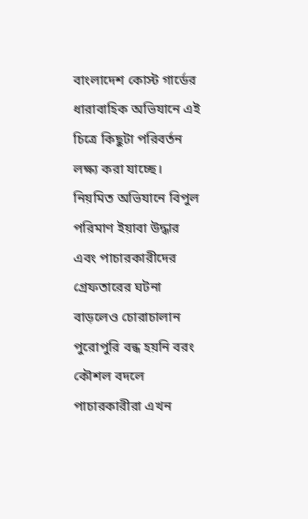বাংলাদেশ কোস্ট গার্ডের ধারাবাহিক অভিযানে এই চিত্রে কিছুটা পরিবর্তন লক্ষ্য করা যাচ্ছে। নিয়মিত অভিযানে বিপুল পরিমাণ ইয়াবা উদ্ধার এবং পাচারকারীদের গ্রেফতারের ঘটনা বাড়লেও চোরাচালান পুরোপুরি বন্ধ হয়নি বরং কৌশল বদলে পাচারকারীরা এখন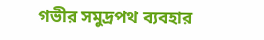গভীর সমুদ্রপথ ব্যবহার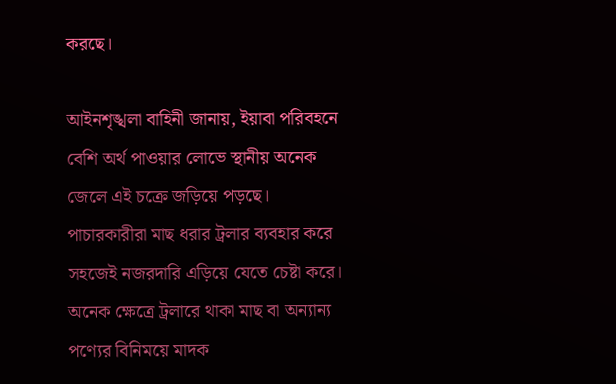করছে।

আইনশৃঙ্খলা বাহিনী জানায়, ইয়াবা পরিবহনে বেশি অর্থ পাওয়ার লোভে স্থানীয় অনেক জেলে এই চক্রে জড়িয়ে পড়ছে। পাচারকারীরা মাছ ধরার ট্রলার ব্যবহার করে সহজেই নজরদারি এড়িয়ে যেতে চেষ্টা করে। অনেক ক্ষেত্রে ট্রলারে থাকা মাছ বা অন্যান্য পণ্যের বিনিময়ে মাদক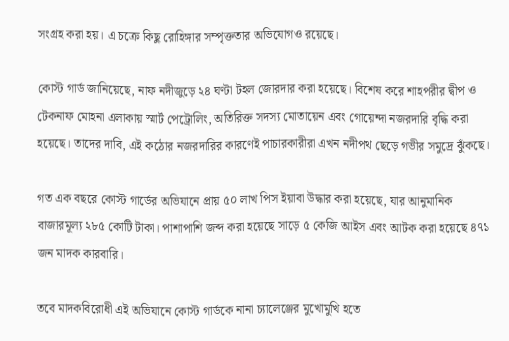সংগ্রহ করা হয়। এ চক্রে কিছু রোহিঙ্গার সম্পৃক্ততার অভিযোগও রয়েছে।

কোস্ট গার্ড জানিয়েছে, নাফ নদীজুড়ে ২৪ ঘণ্টা টহল জোরদার করা হয়েছে। বিশেষ করে শাহপরীর দ্বীপ ও টেকনাফ মোহনা এলাকায় স্মার্ট পেট্রোলিং, অতিরিক্ত সদস্য মোতায়েন এবং গোয়েন্দা নজরদারি বৃদ্ধি করা হয়েছে। তাদের দাবি, এই কঠোর নজরদারির কারণেই পাচারকারীরা এখন নদীপথ ছেড়ে গভীর সমুদ্রে ঝুঁকছে।

গত এক বছরে কোস্ট গার্ডের অভিযানে প্রায় ৫০ লাখ পিস ইয়াবা উদ্ধার করা হয়েছে, যার আনুমানিক বাজারমূল্য ২৮৫ কোটি টাকা। পাশাপাশি জব্দ করা হয়েছে সাড়ে ৫ কেজি আইস এবং আটক করা হয়েছে ৪৭১ জন মাদক কারবারি।

তবে মাদকবিরোধী এই অভিযানে কোস্ট গার্ডকে নানা চ্যালেঞ্জের মুখোমুখি হতে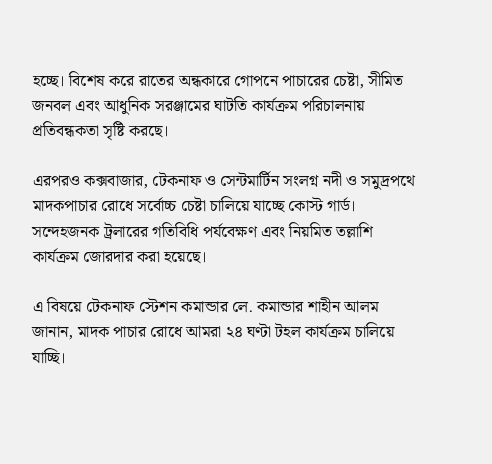হচ্ছে। বিশেষ করে রাতের অন্ধকারে গোপনে পাচারের চেষ্টা, সীমিত জনবল এবং আধুনিক সরঞ্জামের ঘাটতি কার্যক্রম পরিচালনায় প্রতিবন্ধকতা সৃষ্টি করছে।

এরপরও কক্সবাজার, টেকনাফ ও সেন্টমার্টিন সংলগ্ন নদী ও সমুদ্রপথে মাদকপাচার রোধে সর্বোচ্চ চেষ্টা চালিয়ে যাচ্ছে কোস্ট গার্ড। সন্দেহজনক ট্রলারের গতিবিধি পর্যবেক্ষণ এবং নিয়মিত তল্লাশি কার্যক্রম জোরদার করা হয়েছে।

এ বিষয়ে টেকনাফ স্টেশন কমান্ডার লে. কমান্ডার শাহীন আলম জানান, মাদক পাচার রোধে আমরা ২৪ ঘণ্টা টহল কার্যক্রম চালিয়ে যাচ্ছি।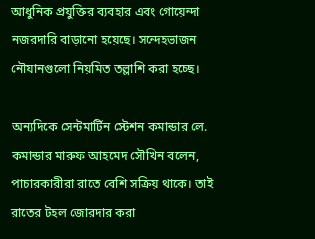আধুনিক প্রযুক্তির ব্যবহার এবং গোয়েন্দা নজরদারি বাড়ানো হয়েছে। সন্দেহভাজন নৌযানগুলো নিয়মিত তল্লাশি করা হচ্ছে।

অন্যদিকে সেন্টমার্টিন স্টেশন কমান্ডার লে. কমান্ডার মারুফ আহমেদ সৌখিন বলেন, পাচারকারীরা রাতে বেশি সক্রিয় থাকে। তাই রাতের টহল জোরদার করা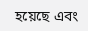হয়েছে এবং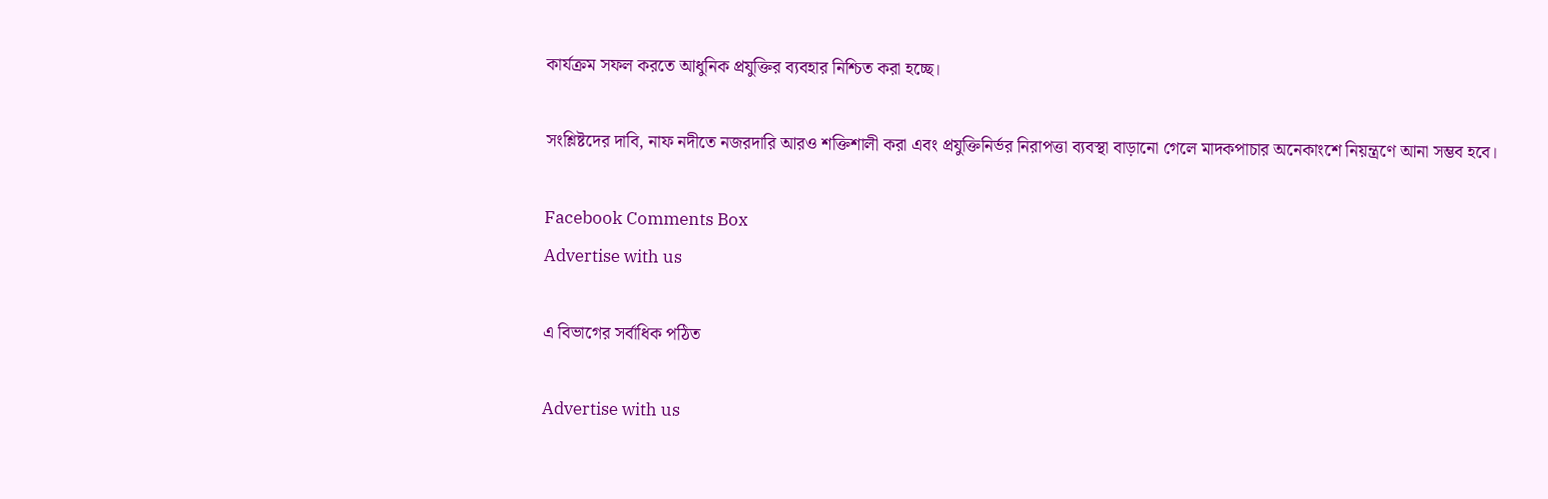কার্যক্রম সফল করতে আধুনিক প্রযুক্তির ব্যবহার নিশ্চিত করা হচ্ছে।

সংশ্লিষ্টদের দাবি, নাফ নদীতে নজরদারি আরও শক্তিশালী করা এবং প্রযুক্তিনির্ভর নিরাপত্তা ব্যবস্থা বাড়ানো গেলে মাদকপাচার অনেকাংশে নিয়ন্ত্রণে আনা সম্ভব হবে।

Facebook Comments Box
Advertise with us

এ বিভাগের সর্বাধিক পঠিত

Advertise with us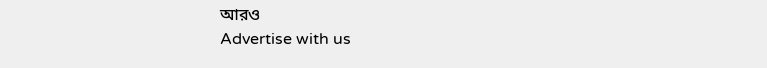আরও
Advertise with us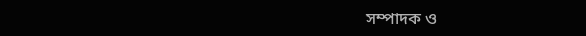সম্পাদক ও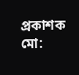প্রকাশক
মো: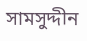সামসুদ্দীন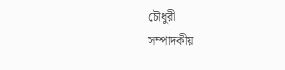চৌধুরী
সম্পাদকীয়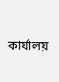কার্যালয়